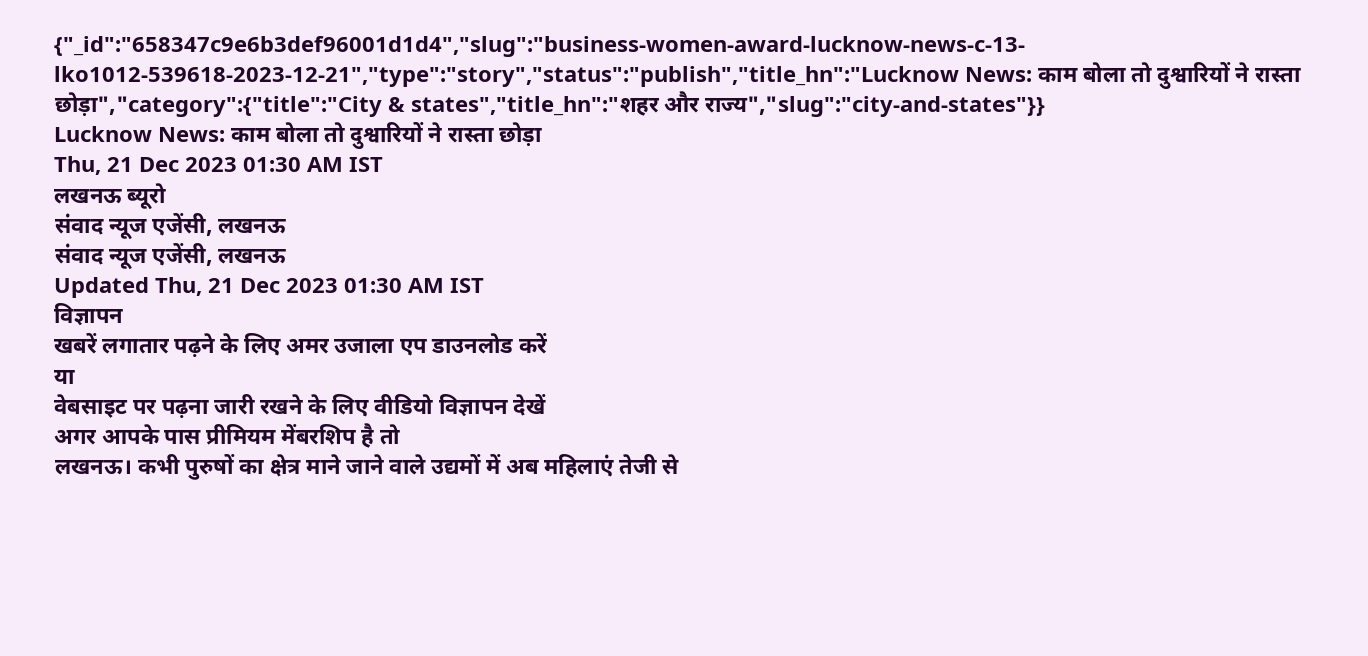{"_id":"658347c9e6b3def96001d1d4","slug":"business-women-award-lucknow-news-c-13-lko1012-539618-2023-12-21","type":"story","status":"publish","title_hn":"Lucknow News: काम बोला तो दुश्वारियों ने रास्ता छोड़ा","category":{"title":"City & states","title_hn":"शहर और राज्य","slug":"city-and-states"}}
Lucknow News: काम बोला तो दुश्वारियों ने रास्ता छोड़ा
Thu, 21 Dec 2023 01:30 AM IST
लखनऊ ब्यूरो
संवाद न्यूज एजेंसी, लखनऊ
संवाद न्यूज एजेंसी, लखनऊ
Updated Thu, 21 Dec 2023 01:30 AM IST
विज्ञापन
खबरें लगातार पढ़ने के लिए अमर उजाला एप डाउनलोड करें
या
वेबसाइट पर पढ़ना जारी रखने के लिए वीडियो विज्ञापन देखें
अगर आपके पास प्रीमियम मेंबरशिप है तो
लखनऊ। कभी पुरुषों का क्षेत्र माने जाने वाले उद्यमों में अब महिलाएं तेजी से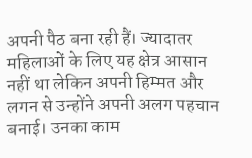अपनी पैठ बना रही हैं। ज्यादातर महिलाओं के लिए यह क्षेत्र आसान नहीं था लेकिन अपनी हिम्मत और लगन से उन्होंने अपनी अलग पहचान बनाई। उनका काम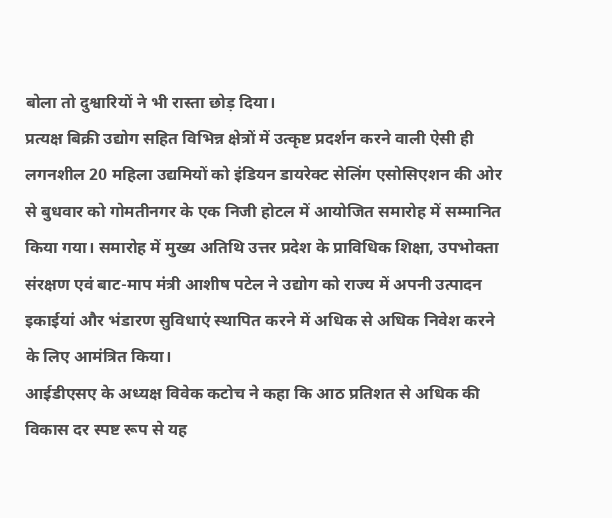बोला तो दुश्वारियों ने भी रास्ता छोड़ दिया।
प्रत्यक्ष बिक्री उद्योग सहित विभिन्न क्षेत्रों में उत्कृष्ट प्रदर्शन करने वाली ऐसी ही लगनशील 20 महिला उद्यमियों को इंडियन डायरेक्ट सेलिंग एसोसिएशन की ओर से बुधवार को गोमतीनगर के एक निजी होटल में आयोजित समारोह में सम्मानित किया गया। समारोह में मुख्य अतिथि उत्तर प्रदेश के प्राविधिक शिक्षा, उपभोक्ता संरक्षण एवं बाट-माप मंत्री आशीष पटेल ने उद्योग को राज्य में अपनी उत्पादन इकाईयां और भंडारण सुविधाएं स्थापित करने में अधिक से अधिक निवेश करने के लिए आमंत्रित किया।
आईडीएसए के अध्यक्ष विवेक कटोच ने कहा कि आठ प्रतिशत से अधिक की विकास दर स्पष्ट रूप से यह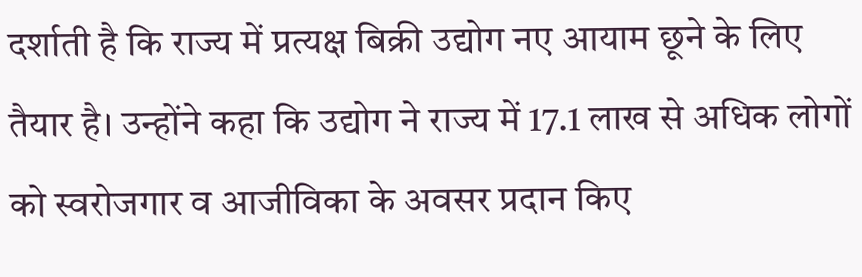दर्शाती है कि राज्य में प्रत्यक्ष बिक्री उद्योग नए आयाम छूने के लिए तैयार है। उन्होंने कहा कि उद्योग ने राज्य में 17.1 लाख से अधिक लोगों को स्वरोजगार व आजीविका के अवसर प्रदान किए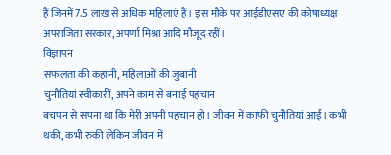हैं जिनमें 7.5 लाख से अधिक महिलाएं हैं। इस मौके पर आईडीएसए की कोषाध्यक्ष अपराजिता सरकार, अपर्णा मिश्रा आदि मौजूद रहीं।
विज्ञापन
सफलता की कहानी, महिलाओं की जुबानी
चुनौतियां स्वीकारीं, अपने काम से बनाई पहचान
बचपन से सपना था कि मेरी अपनी पहचान हो। जीवन में काफी चुनौतियां आईं। कभी थकी, कभी रुकी लेकिन जीवन में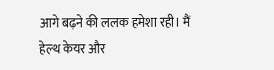आगे बढ़ने की ललक हमेशा रही। मैं हेल्थ केयर और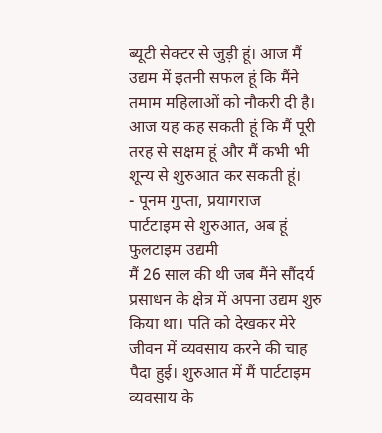ब्यूटी सेक्टर से जुड़ी हूं। आज मैं उद्यम में इतनी सफल हूं कि मैंने तमाम महिलाओं को नौकरी दी है। आज यह कह सकती हूं कि मैं पूरी तरह से सक्षम हूं और मैं कभी भी शून्य से शुरुआत कर सकती हूं।
- पूनम गुप्ता, प्रयागराज
पार्टटाइम से शुरुआत, अब हूं फुलटाइम उद्यमी
मैं 26 साल की थी जब मैंने सौंदर्य प्रसाधन के क्षेत्र में अपना उद्यम शुरु किया था। पति को देखकर मेरे जीवन में व्यवसाय करने की चाह पैदा हुई। शुरुआत में मैं पार्टटाइम व्यवसाय के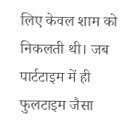लिए केवल शाम को निकलती थी। जब पार्टटाइम में ही फुलटाइम जैसा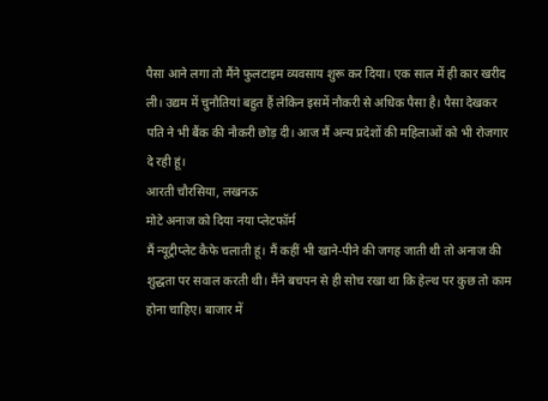पैसा आने लगा तो मैंने फुलटाइम व्यवसाय शुरू कर दिया। एक साल में ही कार खरीद ली। उद्यम में चुनौतियां बहुत हैं लेकिन इसमें नौकरी से अधिक पैसा है। पैसा देखकर पति ने भी बैंक की नौकरी छोड़ दी। आज मैं अन्य प्रदेशों की महिलाओं को भी रोजगार दे रही हूं।
आरती चौरसिया, लखनऊ
मोटे अनाज को दिया नया प्लेटफॉर्म
मैं न्यूट्रीप्लेट कैफे चलाती हूं। मैं कहीं भी खाने-पीने की जगह जाती थी तो अनाज की शुद्धता पर सवाल करती थी। मैंने बचपन से ही सोच रखा था कि हेल्थ पर कुछ तो काम होना चाहिए। बाजार में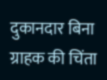दुकानदार बिना ग्राहक की चिंता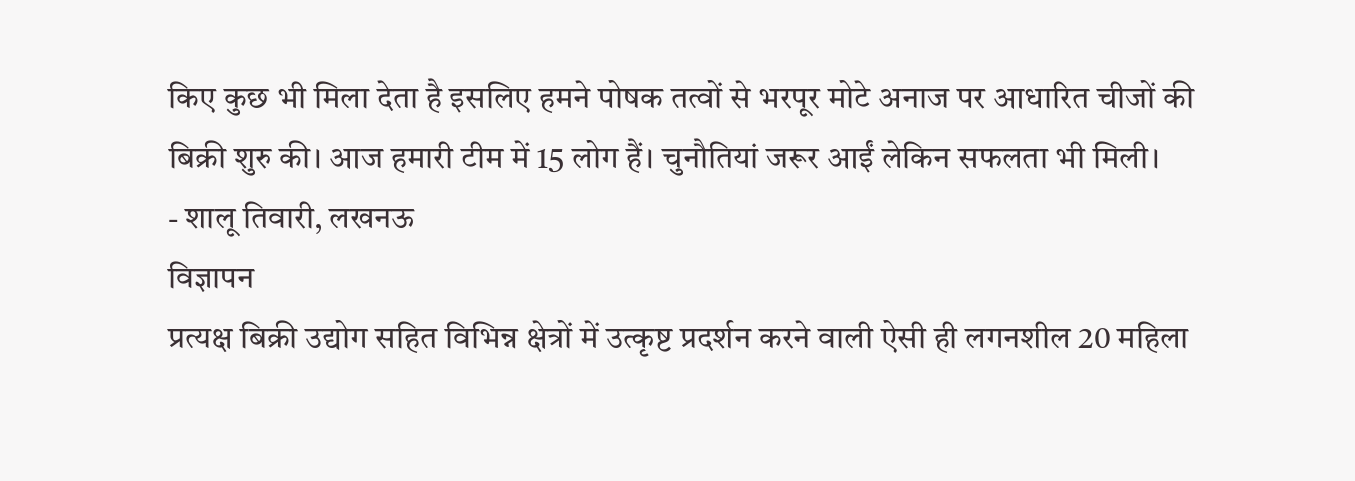किए कुछ भी मिला देता है इसलिए हमने पोषक तत्वों से भरपूर मोटे अनाज पर आधारित चीजों की बिक्री शुरु की। आज हमारी टीम में 15 लोग हैं। चुनौतियां जरूर आईं लेकिन सफलता भी मिली।
- शालू तिवारी, लखनऊ
विज्ञापन
प्रत्यक्ष बिक्री उद्योग सहित विभिन्न क्षेत्रों में उत्कृष्ट प्रदर्शन करने वाली ऐसी ही लगनशील 20 महिला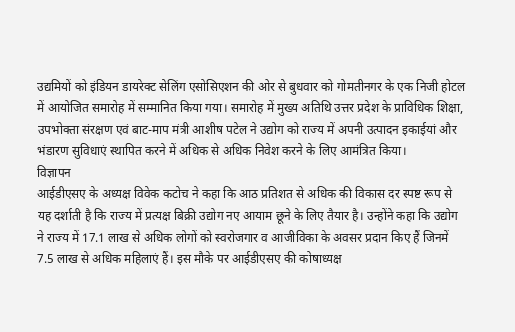उद्यमियों को इंडियन डायरेक्ट सेलिंग एसोसिएशन की ओर से बुधवार को गोमतीनगर के एक निजी होटल में आयोजित समारोह में सम्मानित किया गया। समारोह में मुख्य अतिथि उत्तर प्रदेश के प्राविधिक शिक्षा, उपभोक्ता संरक्षण एवं बाट-माप मंत्री आशीष पटेल ने उद्योग को राज्य में अपनी उत्पादन इकाईयां और भंडारण सुविधाएं स्थापित करने में अधिक से अधिक निवेश करने के लिए आमंत्रित किया।
विज्ञापन
आईडीएसए के अध्यक्ष विवेक कटोच ने कहा कि आठ प्रतिशत से अधिक की विकास दर स्पष्ट रूप से यह दर्शाती है कि राज्य में प्रत्यक्ष बिक्री उद्योग नए आयाम छूने के लिए तैयार है। उन्होंने कहा कि उद्योग ने राज्य में 17.1 लाख से अधिक लोगों को स्वरोजगार व आजीविका के अवसर प्रदान किए हैं जिनमें 7.5 लाख से अधिक महिलाएं हैं। इस मौके पर आईडीएसए की कोषाध्यक्ष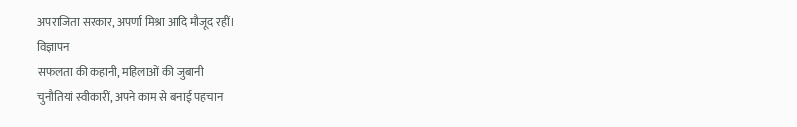अपराजिता सरकार, अपर्णा मिश्रा आदि मौजूद रहीं।
विज्ञापन
सफलता की कहानी, महिलाओं की जुबानी
चुनौतियां स्वीकारीं, अपने काम से बनाई पहचान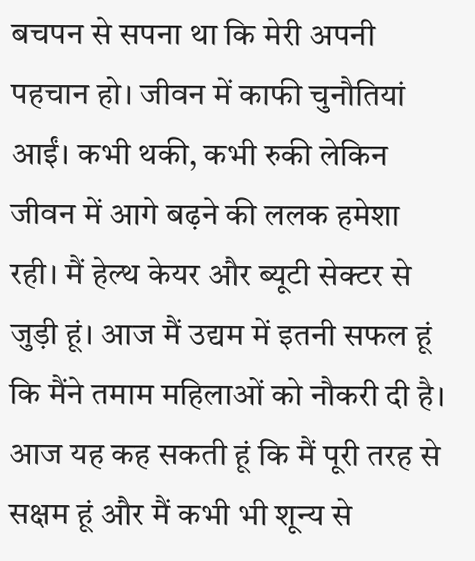बचपन से सपना था कि मेरी अपनी पहचान हो। जीवन में काफी चुनौतियां आईं। कभी थकी, कभी रुकी लेकिन जीवन में आगे बढ़ने की ललक हमेशा रही। मैं हेल्थ केयर और ब्यूटी सेक्टर से जुड़ी हूं। आज मैं उद्यम में इतनी सफल हूं कि मैंने तमाम महिलाओं को नौकरी दी है। आज यह कह सकती हूं कि मैं पूरी तरह से सक्षम हूं और मैं कभी भी शून्य से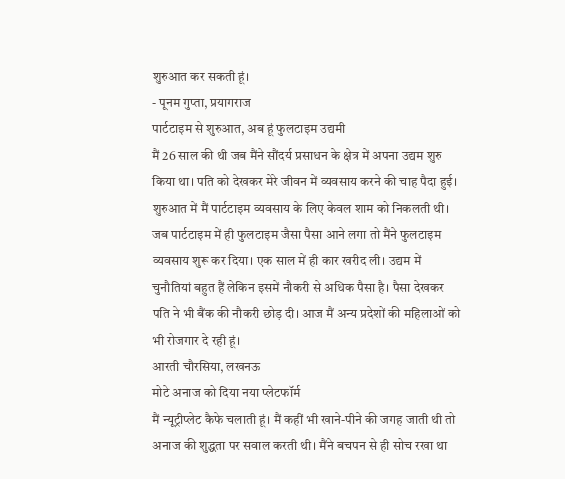शुरुआत कर सकती हूं।
- पूनम गुप्ता, प्रयागराज
पार्टटाइम से शुरुआत, अब हूं फुलटाइम उद्यमी
मैं 26 साल की थी जब मैंने सौंदर्य प्रसाधन के क्षेत्र में अपना उद्यम शुरु किया था। पति को देखकर मेरे जीवन में व्यवसाय करने की चाह पैदा हुई। शुरुआत में मैं पार्टटाइम व्यवसाय के लिए केवल शाम को निकलती थी। जब पार्टटाइम में ही फुलटाइम जैसा पैसा आने लगा तो मैंने फुलटाइम व्यवसाय शुरू कर दिया। एक साल में ही कार खरीद ली। उद्यम में चुनौतियां बहुत हैं लेकिन इसमें नौकरी से अधिक पैसा है। पैसा देखकर पति ने भी बैंक की नौकरी छोड़ दी। आज मैं अन्य प्रदेशों की महिलाओं को भी रोजगार दे रही हूं।
आरती चौरसिया, लखनऊ
मोटे अनाज को दिया नया प्लेटफॉर्म
मैं न्यूट्रीप्लेट कैफे चलाती हूं। मैं कहीं भी खाने-पीने की जगह जाती थी तो अनाज की शुद्धता पर सवाल करती थी। मैंने बचपन से ही सोच रखा था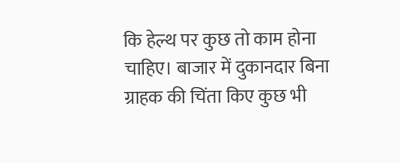कि हेल्थ पर कुछ तो काम होना चाहिए। बाजार में दुकानदार बिना ग्राहक की चिंता किए कुछ भी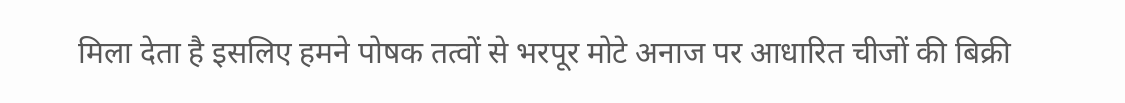मिला देता है इसलिए हमने पोषक तत्वों से भरपूर मोटे अनाज पर आधारित चीजों की बिक्री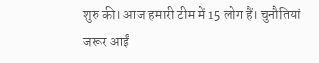शुरु की। आज हमारी टीम में 15 लोग हैं। चुनौतियां जरूर आईं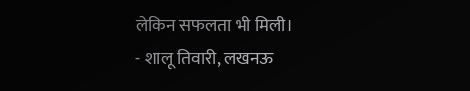लेकिन सफलता भी मिली।
- शालू तिवारी, लखनऊ